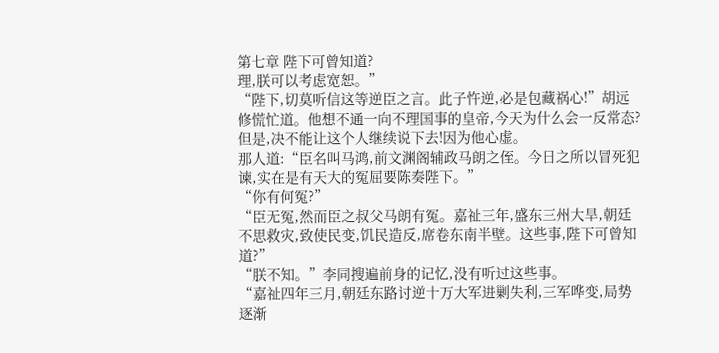第七章 陛下可曾知道?
理,朕可以考虑宽恕。”
“陛下,切莫听信这等逆臣之言。此子忤逆,必是包藏祸心!”胡远修慌忙道。他想不通一向不理国事的皇帝,今天为什么会一反常态?但是,决不能让这个人继续说下去!因为他心虚。
那人道:“臣名叫马鸿,前文渊阁辅政马朗之侄。今日之所以冒死犯谏,实在是有天大的冤屈要陈奏陛下。”
“你有何冤?”
“臣无冤,然而臣之叔父马朗有冤。嘉祉三年,盛东三州大旱,朝廷不思救灾,致使民变,饥民造反,席卷东南半壁。这些事,陛下可曾知道?”
“朕不知。”李同搜遍前身的记忆,没有听过这些事。
“嘉祉四年三月,朝廷东路讨逆十万大军进剿失利,三军哗变,局势逐渐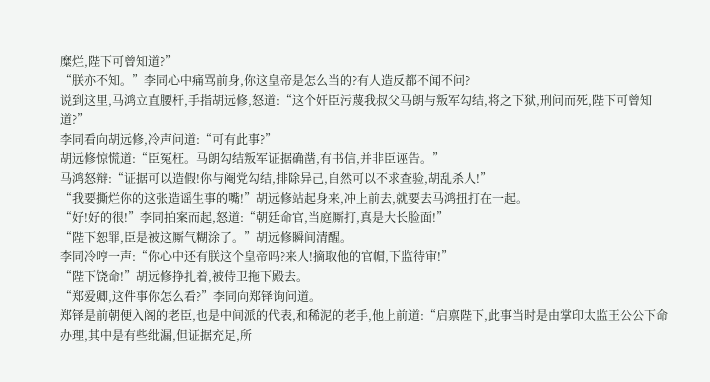糜烂,陛下可曾知道?”
“朕亦不知。”李同心中痛骂前身,你这皇帝是怎么当的?有人造反都不闻不问?
说到这里,马鸿立直腰杆,手指胡远修,怒道:“这个奸臣污蔑我叔父马朗与叛军勾结,将之下狱,刑问而死,陛下可曾知道?”
李同看向胡远修,冷声问道:“可有此事?”
胡远修惊慌道:“臣冤枉。马朗勾结叛军证据确凿,有书信,并非臣诬告。”
马鸿怒辩:“证据可以造假!你与阉党勾结,排除异己,自然可以不求查验,胡乱杀人!”
“我要撕烂你的这张造谣生事的嘴!”胡远修站起身来,冲上前去,就要去马鸿扭打在一起。
“好!好的很!”李同拍案而起,怒道:“朝廷命官,当庭厮打,真是大长脸面!”
“陛下恕罪,臣是被这厮气糊涂了。”胡远修瞬间清醒。
李同冷哼一声:“你心中还有朕这个皇帝吗?来人!摘取他的官帽,下监待审!”
“陛下饶命!”胡远修挣扎着,被侍卫拖下殿去。
“郑爱卿,这件事你怎么看?”李同向郑铎询问道。
郑铎是前朝便入阁的老臣,也是中间派的代表,和稀泥的老手,他上前道:“启禀陛下,此事当时是由掌印太监王公公下命办理,其中是有些纰漏,但证据充足,所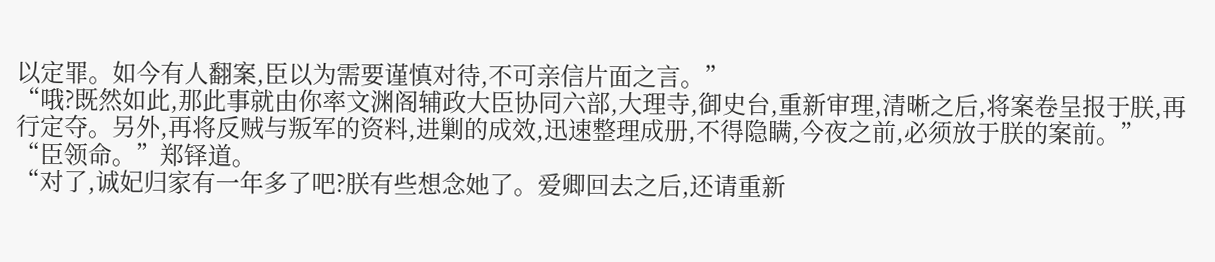以定罪。如今有人翻案,臣以为需要谨慎对待,不可亲信片面之言。”
“哦?既然如此,那此事就由你率文渊阁辅政大臣协同六部,大理寺,御史台,重新审理,清晰之后,将案卷呈报于朕,再行定夺。另外,再将反贼与叛军的资料,进剿的成效,迅速整理成册,不得隐瞒,今夜之前,必须放于朕的案前。”
“臣领命。”郑铎道。
“对了,诚妃归家有一年多了吧?朕有些想念她了。爱卿回去之后,还请重新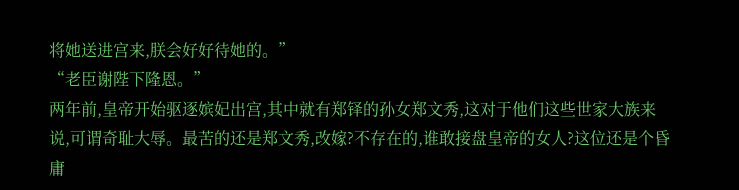将她送进宫来,朕会好好待她的。”
“老臣谢陛下隆恩。”
两年前,皇帝开始驱逐嫔妃出宫,其中就有郑铎的孙女郑文秀,这对于他们这些世家大族来说,可谓奇耻大辱。最苦的还是郑文秀,改嫁?不存在的,谁敢接盘皇帝的女人?这位还是个昏庸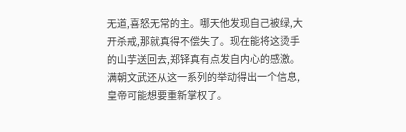无道,喜怒无常的主。哪天他发现自己被绿,大开杀戒,那就真得不偿失了。现在能将这烫手的山芋送回去,郑铎真有点发自内心的感激。
满朝文武还从这一系列的举动得出一个信息,皇帝可能想要重新掌权了。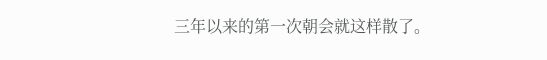三年以来的第一次朝会就这样散了。